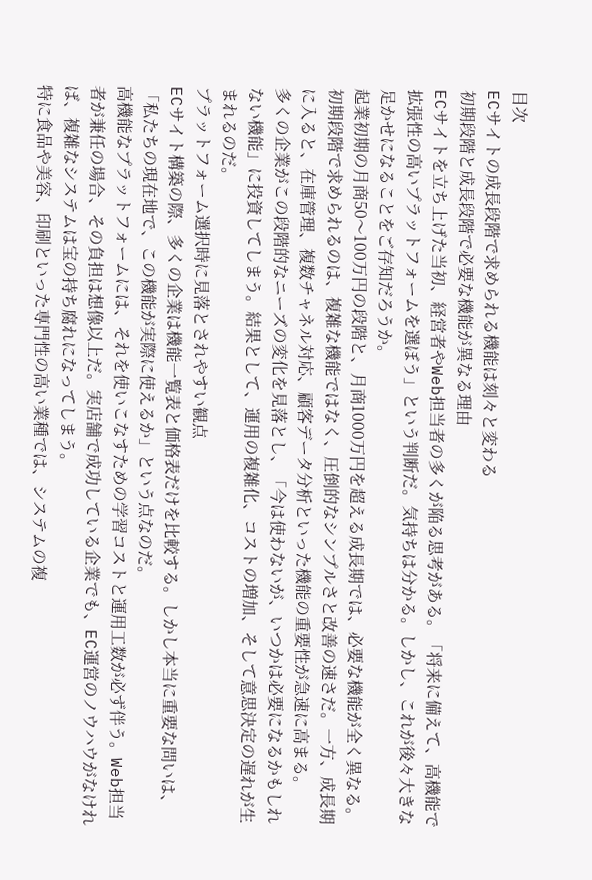目次
ECサイトの成長段階で求められる機能は刻々と変わる
初期段階と成長段階で必要な機能が異なる理由
ECサイトを立ち上げた当初、経営者やWeb担当者の多くが陥る思考がある。「将来に備えて、高機能で拡張性の高いプラットフォームを選ぼう」という判断だ。気持ちは分かる。しかし、これが後々大きな足かせになることをご存知だろうか。
起業初期の月商50〜100万円の段階と、月商1000万円を超える成長期では、必要な機能が全く異なる。初期段階で求められるのは、複雑な機能ではなく、圧倒的なシンプルさと改善の速さだ。一方、成長期に入ると、在庫管理、複数チャネル対応、顧客データ分析といった機能の重要性が急速に高まる。
多くの企業がこの段階的なニーズの変化を見落とし、「今は使わないが、いつかは必要になるかもしれない機能」に投資してしまう。結果として、運用の複雑化、コストの増加、そして意思決定の遅れが生まれるのだ。
プラットフォーム選択時に見落とされやすい観点
ECサイト構築の際、多くの企業は機能一覧表と価格表だけを比較する。しかし本当に重要な問いは、「私たちの現在地で、この機能が実際に使えるか」という点なのだ。
高機能なプラットフォームには、それを使いこなすための学習コストと運用工数が必ず伴う。Web担当者が兼任の場合、その負担は想像以上だ。実店舗で成功している企業でも、EC運営のノウハウがなければ、複雑なシステムは宝の持ち腐れになってしまう。
特に食品や美容、印刷といった専門性の高い業種では、システムの複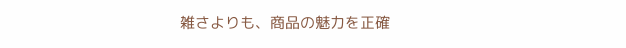雑さよりも、商品の魅力を正確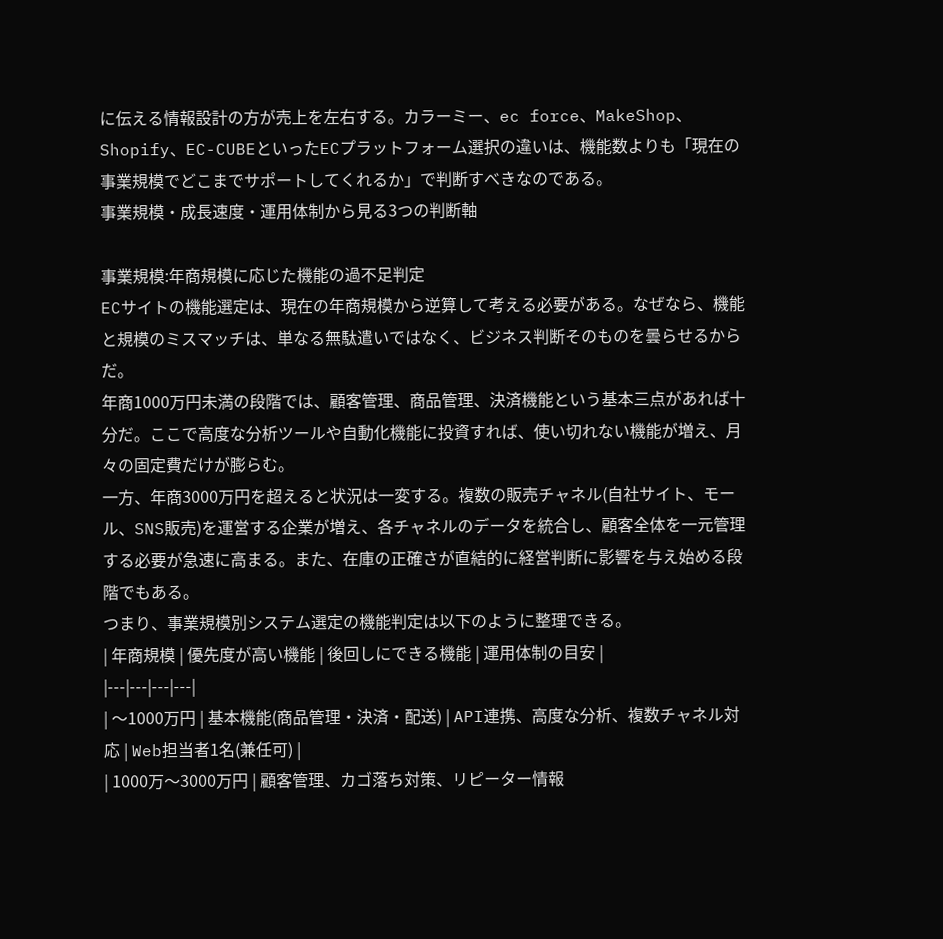に伝える情報設計の方が売上を左右する。カラーミー、ec force、MakeShop、Shopify、EC-CUBEといったECプラットフォーム選択の違いは、機能数よりも「現在の事業規模でどこまでサポートしてくれるか」で判断すべきなのである。
事業規模・成長速度・運用体制から見る3つの判断軸

事業規模:年商規模に応じた機能の過不足判定
ECサイトの機能選定は、現在の年商規模から逆算して考える必要がある。なぜなら、機能と規模のミスマッチは、単なる無駄遣いではなく、ビジネス判断そのものを曇らせるからだ。
年商1000万円未満の段階では、顧客管理、商品管理、決済機能という基本三点があれば十分だ。ここで高度な分析ツールや自動化機能に投資すれば、使い切れない機能が増え、月々の固定費だけが膨らむ。
一方、年商3000万円を超えると状況は一変する。複数の販売チャネル(自社サイト、モール、SNS販売)を運営する企業が増え、各チャネルのデータを統合し、顧客全体を一元管理する必要が急速に高まる。また、在庫の正確さが直結的に経営判断に影響を与え始める段階でもある。
つまり、事業規模別システム選定の機能判定は以下のように整理できる。
| 年商規模 | 優先度が高い機能 | 後回しにできる機能 | 運用体制の目安 |
|---|---|---|---|
| 〜1000万円 | 基本機能(商品管理・決済・配送) | API連携、高度な分析、複数チャネル対応 | Web担当者1名(兼任可) |
| 1000万〜3000万円 | 顧客管理、カゴ落ち対策、リピーター情報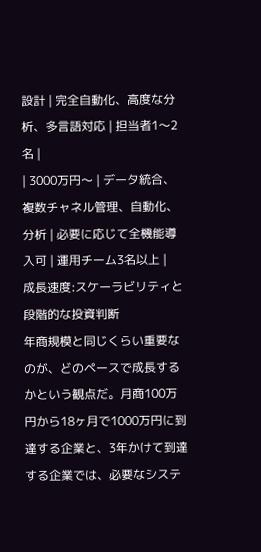設計 | 完全自動化、高度な分析、多言語対応 | 担当者1〜2名 |
| 3000万円〜 | データ統合、複数チャネル管理、自動化、分析 | 必要に応じて全機能導入可 | 運用チーム3名以上 |
成長速度:スケーラビリティと段階的な投資判断
年商規模と同じくらい重要なのが、どのペースで成長するかという観点だ。月商100万円から18ヶ月で1000万円に到達する企業と、3年かけて到達する企業では、必要なシステ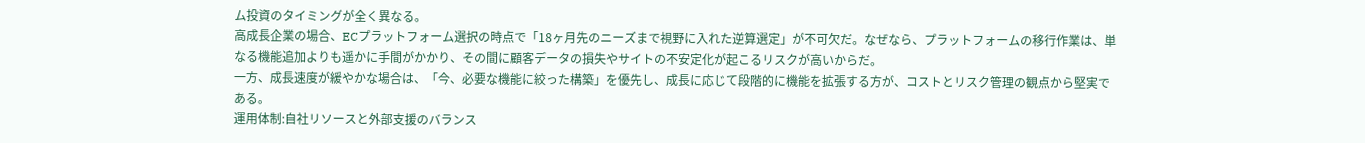ム投資のタイミングが全く異なる。
高成長企業の場合、ECプラットフォーム選択の時点で「18ヶ月先のニーズまで視野に入れた逆算選定」が不可欠だ。なぜなら、プラットフォームの移行作業は、単なる機能追加よりも遥かに手間がかかり、その間に顧客データの損失やサイトの不安定化が起こるリスクが高いからだ。
一方、成長速度が緩やかな場合は、「今、必要な機能に絞った構築」を優先し、成長に応じて段階的に機能を拡張する方が、コストとリスク管理の観点から堅実である。
運用体制:自社リソースと外部支援のバランス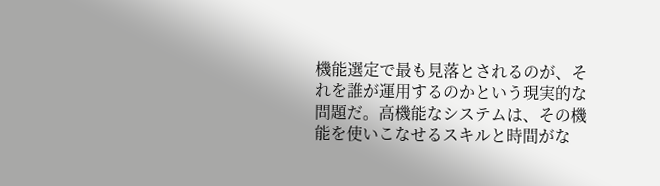機能選定で最も見落とされるのが、それを誰が運用するのかという現実的な問題だ。高機能なシステムは、その機能を使いこなせるスキルと時間がな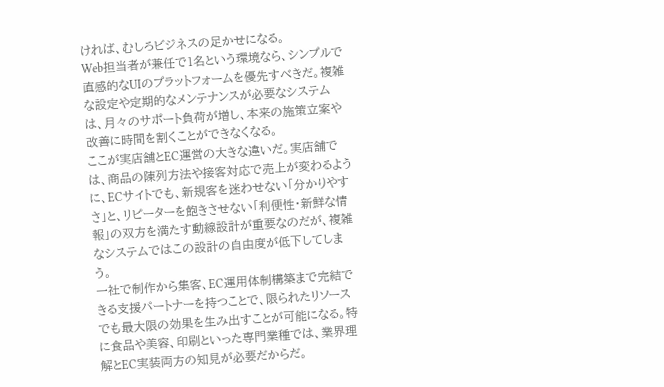ければ、むしろビジネスの足かせになる。
Web担当者が兼任で1名という環境なら、シンプルで直感的なUIのプラットフォームを優先すべきだ。複雑な設定や定期的なメンテナンスが必要なシステムは、月々のサポート負荷が増し、本来の施策立案や改善に時間を割くことができなくなる。
ここが実店舗とEC運営の大きな違いだ。実店舗では、商品の陳列方法や接客対応で売上が変わるように、ECサイトでも、新規客を迷わせない「分かりやすさ」と、リピーターを飽きさせない「利便性・新鮮な情報」の双方を満たす動線設計が重要なのだが、複雑なシステムではこの設計の自由度が低下してしまう。
一社で制作から集客、EC運用体制構築まで完結できる支援パートナーを持つことで、限られたリソースでも最大限の効果を生み出すことが可能になる。特に食品や美容、印刷といった専門業種では、業界理解とEC実装両方の知見が必要だからだ。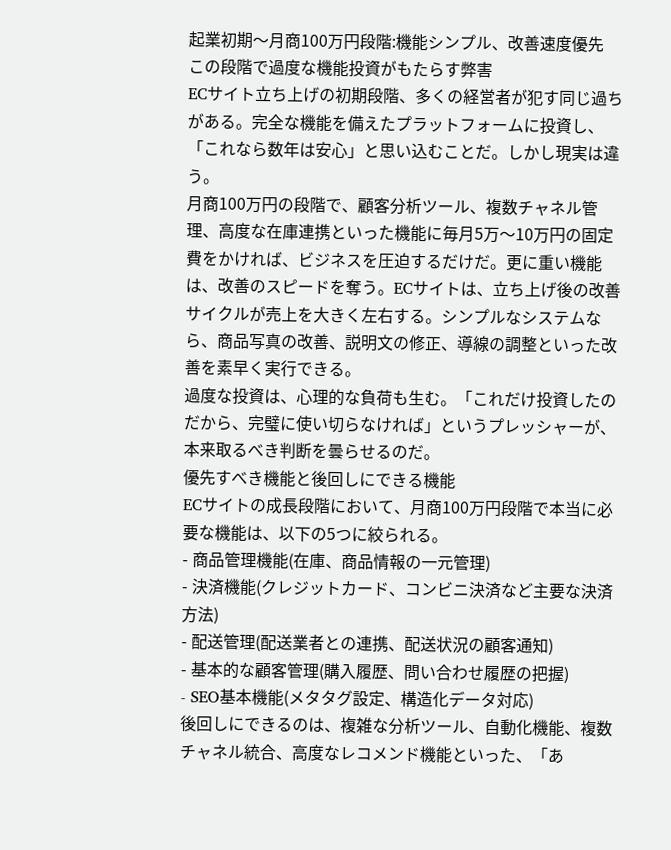起業初期〜月商100万円段階:機能シンプル、改善速度優先
この段階で過度な機能投資がもたらす弊害
ECサイト立ち上げの初期段階、多くの経営者が犯す同じ過ちがある。完全な機能を備えたプラットフォームに投資し、「これなら数年は安心」と思い込むことだ。しかし現実は違う。
月商100万円の段階で、顧客分析ツール、複数チャネル管理、高度な在庫連携といった機能に毎月5万〜10万円の固定費をかければ、ビジネスを圧迫するだけだ。更に重い機能は、改善のスピードを奪う。ECサイトは、立ち上げ後の改善サイクルが売上を大きく左右する。シンプルなシステムなら、商品写真の改善、説明文の修正、導線の調整といった改善を素早く実行できる。
過度な投資は、心理的な負荷も生む。「これだけ投資したのだから、完璧に使い切らなければ」というプレッシャーが、本来取るべき判断を曇らせるのだ。
優先すべき機能と後回しにできる機能
ECサイトの成長段階において、月商100万円段階で本当に必要な機能は、以下の5つに絞られる。
- 商品管理機能(在庫、商品情報の一元管理)
- 決済機能(クレジットカード、コンビニ決済など主要な決済方法)
- 配送管理(配送業者との連携、配送状況の顧客通知)
- 基本的な顧客管理(購入履歴、問い合わせ履歴の把握)
- SEO基本機能(メタタグ設定、構造化データ対応)
後回しにできるのは、複雑な分析ツール、自動化機能、複数チャネル統合、高度なレコメンド機能といった、「あ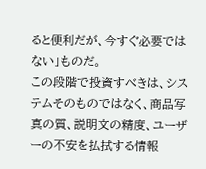ると便利だが、今すぐ必要ではない」ものだ。
この段階で投資すべきは、システムそのものではなく、商品写真の質、説明文の精度、ユーザーの不安を払拭する情報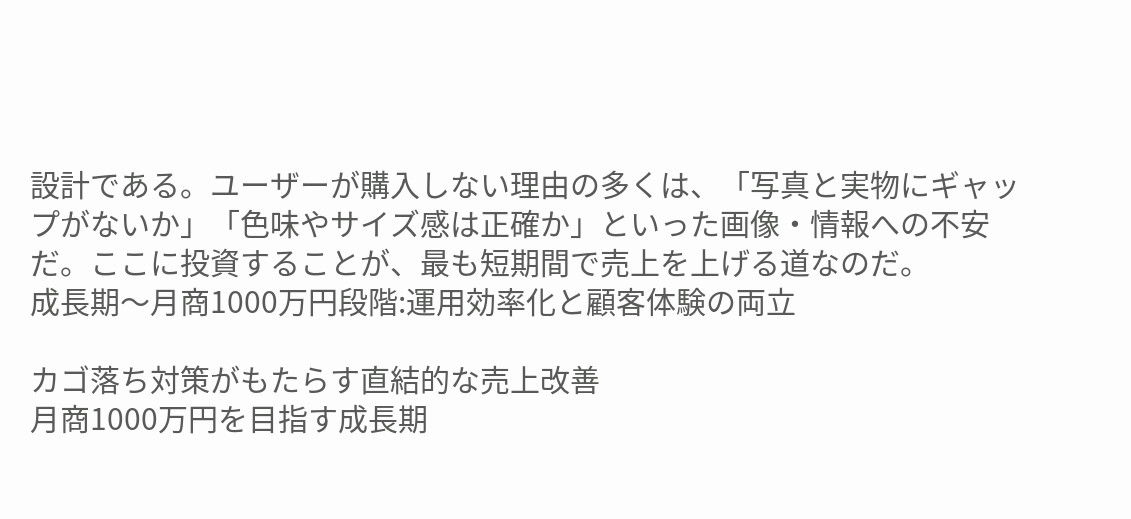設計である。ユーザーが購入しない理由の多くは、「写真と実物にギャップがないか」「色味やサイズ感は正確か」といった画像・情報への不安だ。ここに投資することが、最も短期間で売上を上げる道なのだ。
成長期〜月商1000万円段階:運用効率化と顧客体験の両立

カゴ落ち対策がもたらす直結的な売上改善
月商1000万円を目指す成長期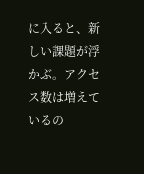に入ると、新しい課題が浮かぶ。アクセス数は増えているの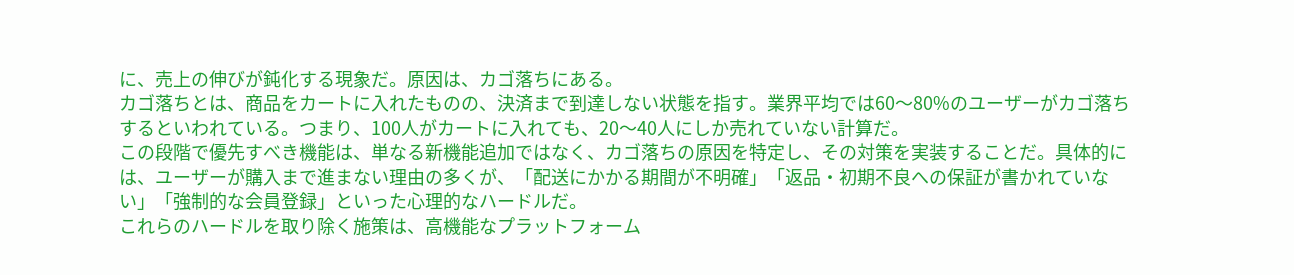に、売上の伸びが鈍化する現象だ。原因は、カゴ落ちにある。
カゴ落ちとは、商品をカートに入れたものの、決済まで到達しない状態を指す。業界平均では60〜80%のユーザーがカゴ落ちするといわれている。つまり、100人がカートに入れても、20〜40人にしか売れていない計算だ。
この段階で優先すべき機能は、単なる新機能追加ではなく、カゴ落ちの原因を特定し、その対策を実装することだ。具体的には、ユーザーが購入まで進まない理由の多くが、「配送にかかる期間が不明確」「返品・初期不良への保証が書かれていない」「強制的な会員登録」といった心理的なハードルだ。
これらのハードルを取り除く施策は、高機能なプラットフォーム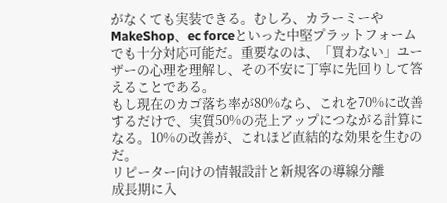がなくても実装できる。むしろ、カラーミーやMakeShop、ec forceといった中堅プラットフォームでも十分対応可能だ。重要なのは、「買わない」ユーザーの心理を理解し、その不安に丁寧に先回りして答えることである。
もし現在のカゴ落ち率が80%なら、これを70%に改善するだけで、実質50%の売上アップにつながる計算になる。10%の改善が、これほど直結的な効果を生むのだ。
リピーター向けの情報設計と新規客の導線分離
成長期に入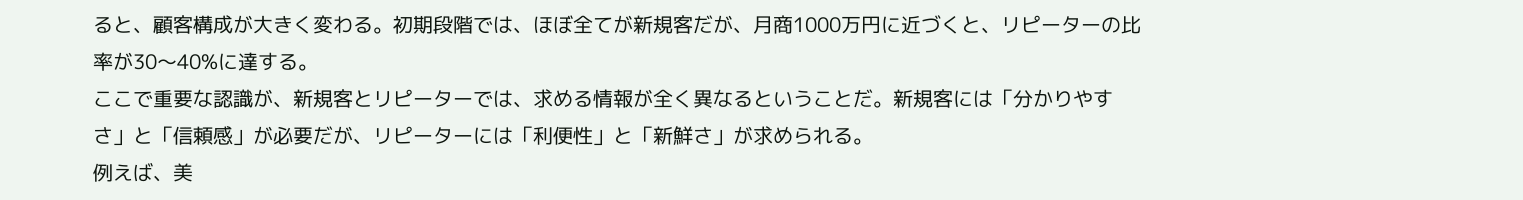ると、顧客構成が大きく変わる。初期段階では、ほぼ全てが新規客だが、月商1000万円に近づくと、リピーターの比率が30〜40%に達する。
ここで重要な認識が、新規客とリピーターでは、求める情報が全く異なるということだ。新規客には「分かりやすさ」と「信頼感」が必要だが、リピーターには「利便性」と「新鮮さ」が求められる。
例えば、美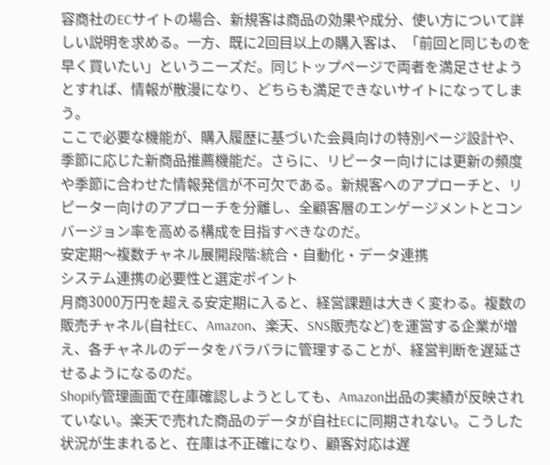容商社のECサイトの場合、新規客は商品の効果や成分、使い方について詳しい説明を求める。一方、既に2回目以上の購入客は、「前回と同じものを早く買いたい」というニーズだ。同じトップページで両者を満足させようとすれば、情報が散漫になり、どちらも満足できないサイトになってしまう。
ここで必要な機能が、購入履歴に基づいた会員向けの特別ページ設計や、季節に応じた新商品推薦機能だ。さらに、リピーター向けには更新の頻度や季節に合わせた情報発信が不可欠である。新規客へのアプローチと、リピーター向けのアプローチを分離し、全顧客層のエンゲージメントとコンバージョン率を高める構成を目指すべきなのだ。
安定期〜複数チャネル展開段階:統合・自動化・データ連携
システム連携の必要性と選定ポイント
月商3000万円を超える安定期に入ると、経営課題は大きく変わる。複数の販売チャネル(自社EC、Amazon、楽天、SNS販売など)を運営する企業が増え、各チャネルのデータをバラバラに管理することが、経営判断を遅延させるようになるのだ。
Shopify管理画面で在庫確認しようとしても、Amazon出品の実績が反映されていない。楽天で売れた商品のデータが自社ECに同期されない。こうした状況が生まれると、在庫は不正確になり、顧客対応は遅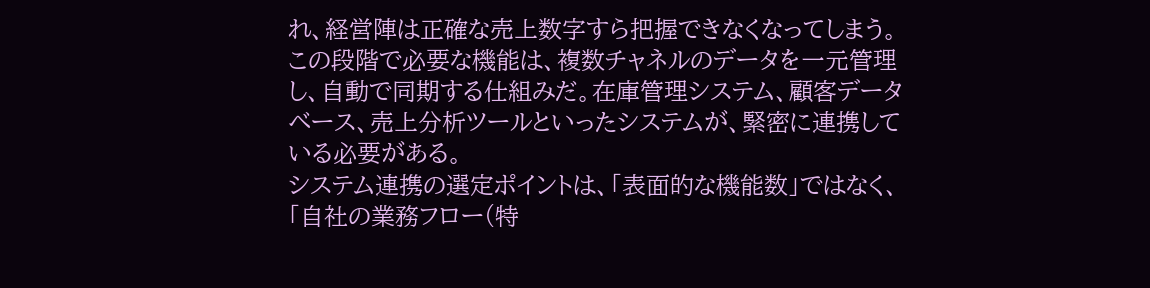れ、経営陣は正確な売上数字すら把握できなくなってしまう。
この段階で必要な機能は、複数チャネルのデータを一元管理し、自動で同期する仕組みだ。在庫管理システム、顧客データベース、売上分析ツールといったシステムが、緊密に連携している必要がある。
システム連携の選定ポイントは、「表面的な機能数」ではなく、「自社の業務フロー(特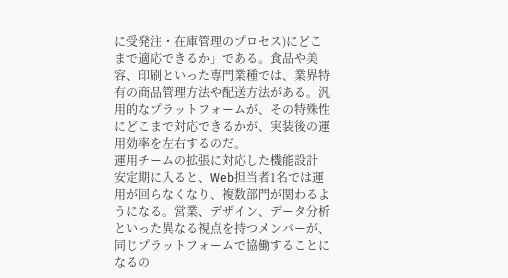に受発注・在庫管理のプロセス)にどこまで適応できるか」である。食品や美容、印刷といった専門業種では、業界特有の商品管理方法や配送方法がある。汎用的なプラットフォームが、その特殊性にどこまで対応できるかが、実装後の運用効率を左右するのだ。
運用チームの拡張に対応した機能設計
安定期に入ると、Web担当者1名では運用が回らなくなり、複数部門が関わるようになる。営業、デザイン、データ分析といった異なる視点を持つメンバーが、同じプラットフォームで協働することになるの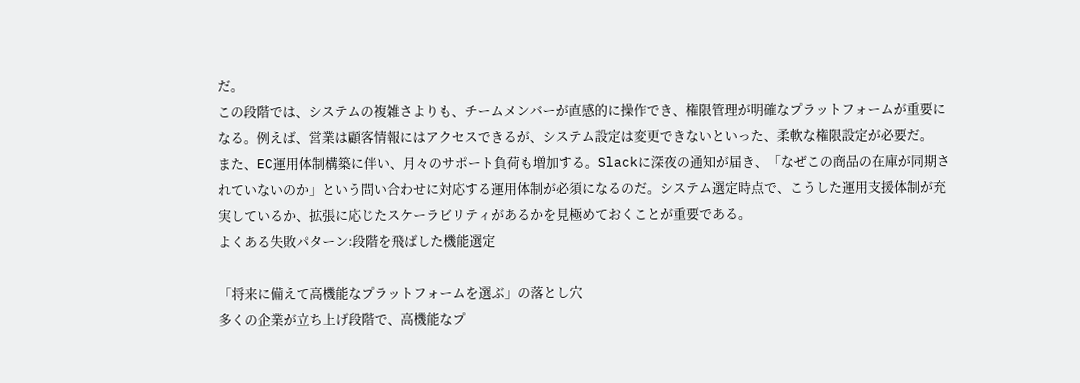だ。
この段階では、システムの複雑さよりも、チームメンバーが直感的に操作でき、権限管理が明確なプラットフォームが重要になる。例えば、営業は顧客情報にはアクセスできるが、システム設定は変更できないといった、柔軟な権限設定が必要だ。
また、EC運用体制構築に伴い、月々のサポート負荷も増加する。Slackに深夜の通知が届き、「なぜこの商品の在庫が同期されていないのか」という問い合わせに対応する運用体制が必須になるのだ。システム選定時点で、こうした運用支援体制が充実しているか、拡張に応じたスケーラビリティがあるかを見極めておくことが重要である。
よくある失敗パターン:段階を飛ばした機能選定

「将来に備えて高機能なプラットフォームを選ぶ」の落とし穴
多くの企業が立ち上げ段階で、高機能なプ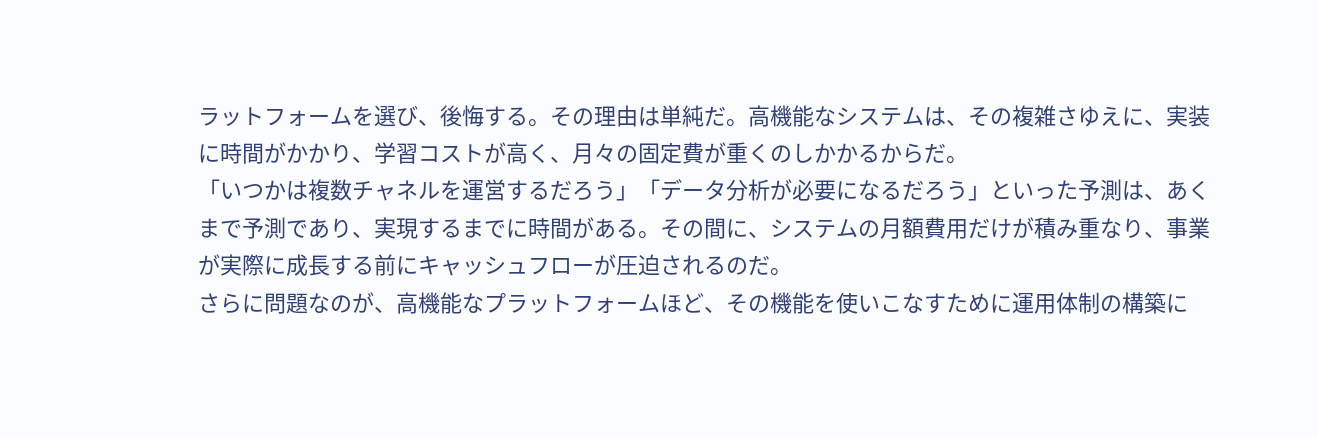ラットフォームを選び、後悔する。その理由は単純だ。高機能なシステムは、その複雑さゆえに、実装に時間がかかり、学習コストが高く、月々の固定費が重くのしかかるからだ。
「いつかは複数チャネルを運営するだろう」「データ分析が必要になるだろう」といった予測は、あくまで予測であり、実現するまでに時間がある。その間に、システムの月額費用だけが積み重なり、事業が実際に成長する前にキャッシュフローが圧迫されるのだ。
さらに問題なのが、高機能なプラットフォームほど、その機能を使いこなすために運用体制の構築に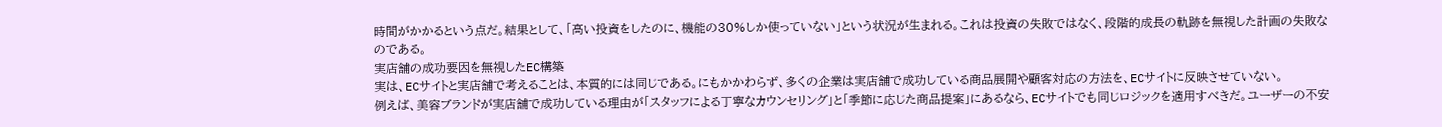時間がかかるという点だ。結果として、「高い投資をしたのに、機能の30%しか使っていない」という状況が生まれる。これは投資の失敗ではなく、段階的成長の軌跡を無視した計画の失敗なのである。
実店舗の成功要因を無視したEC構築
実は、ECサイトと実店舗で考えることは、本質的には同じである。にもかかわらず、多くの企業は実店舗で成功している商品展開や顧客対応の方法を、ECサイトに反映させていない。
例えば、美容ブランドが実店舗で成功している理由が「スタッフによる丁寧なカウンセリング」と「季節に応じた商品提案」にあるなら、ECサイトでも同じロジックを適用すべきだ。ユーザーの不安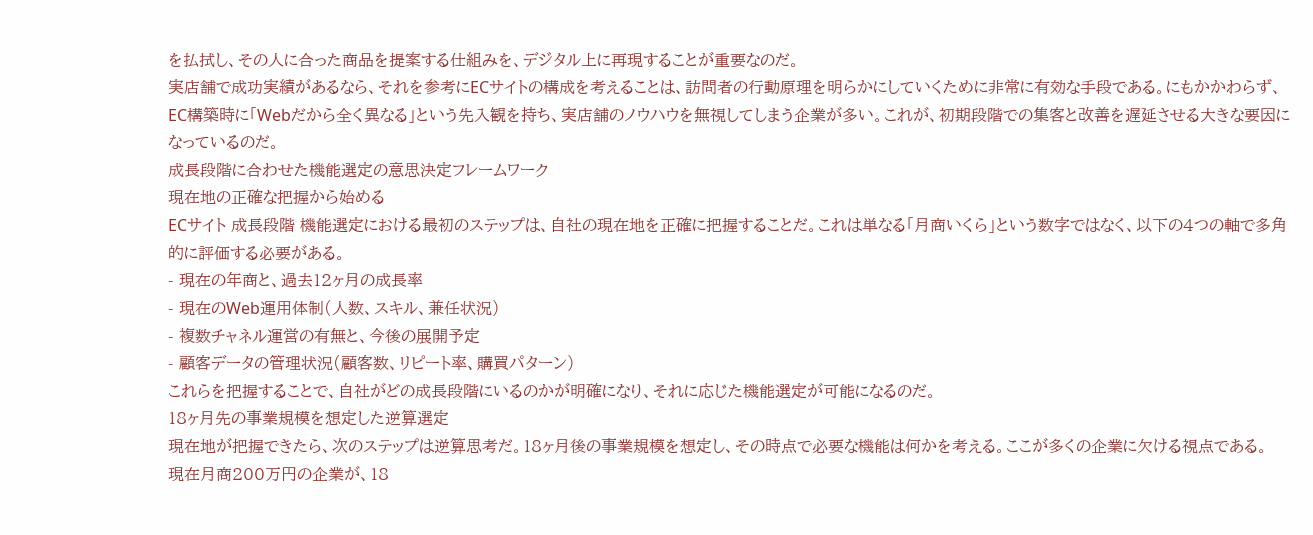を払拭し、その人に合った商品を提案する仕組みを、デジタル上に再現することが重要なのだ。
実店舗で成功実績があるなら、それを参考にECサイトの構成を考えることは、訪問者の行動原理を明らかにしていくために非常に有効な手段である。にもかかわらず、EC構築時に「Webだから全く異なる」という先入観を持ち、実店舗のノウハウを無視してしまう企業が多い。これが、初期段階での集客と改善を遅延させる大きな要因になっているのだ。
成長段階に合わせた機能選定の意思決定フレームワーク
現在地の正確な把握から始める
ECサイト 成長段階 機能選定における最初のステップは、自社の現在地を正確に把握することだ。これは単なる「月商いくら」という数字ではなく、以下の4つの軸で多角的に評価する必要がある。
- 現在の年商と、過去12ヶ月の成長率
- 現在のWeb運用体制(人数、スキル、兼任状況)
- 複数チャネル運営の有無と、今後の展開予定
- 顧客データの管理状況(顧客数、リピート率、購買パターン)
これらを把握することで、自社がどの成長段階にいるのかが明確になり、それに応じた機能選定が可能になるのだ。
18ヶ月先の事業規模を想定した逆算選定
現在地が把握できたら、次のステップは逆算思考だ。18ヶ月後の事業規模を想定し、その時点で必要な機能は何かを考える。ここが多くの企業に欠ける視点である。
現在月商200万円の企業が、18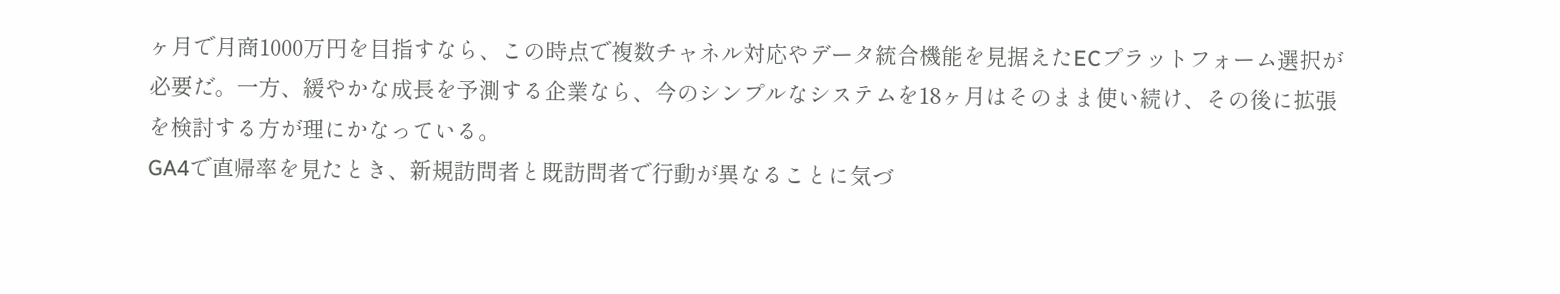ヶ月で月商1000万円を目指すなら、この時点で複数チャネル対応やデータ統合機能を見据えたECプラットフォーム選択が必要だ。一方、緩やかな成長を予測する企業なら、今のシンプルなシステムを18ヶ月はそのまま使い続け、その後に拡張を検討する方が理にかなっている。
GA4で直帰率を見たとき、新規訪問者と既訪問者で行動が異なることに気づ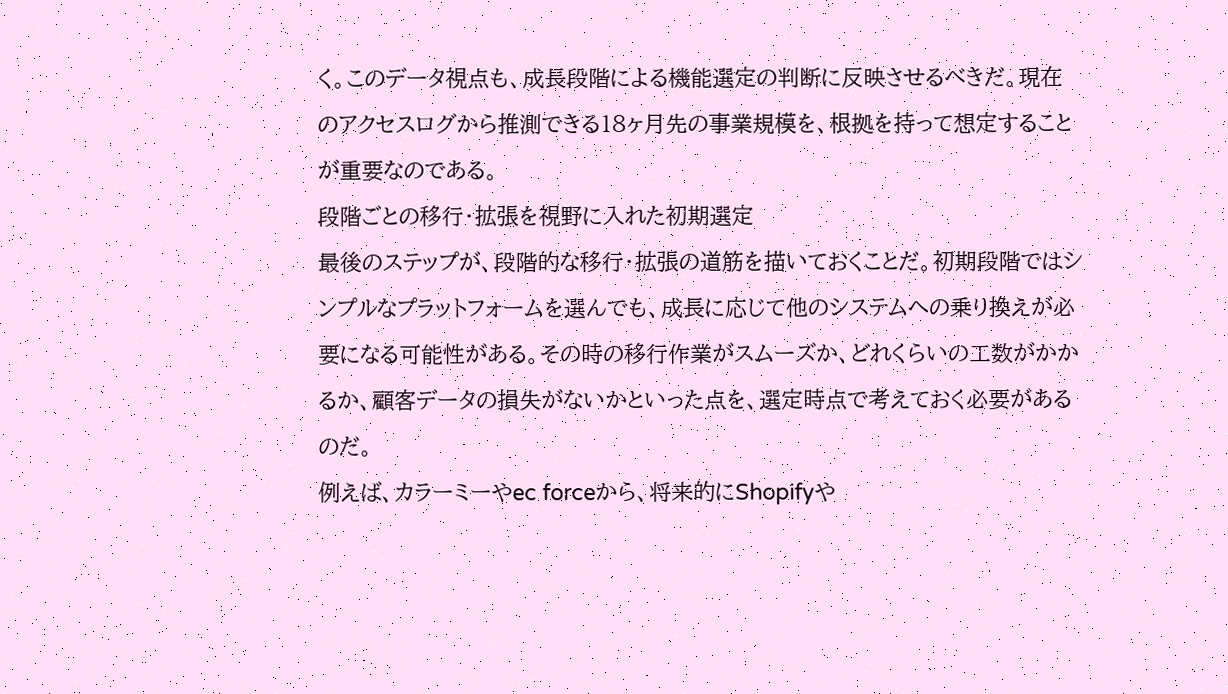く。このデータ視点も、成長段階による機能選定の判断に反映させるべきだ。現在のアクセスログから推測できる18ヶ月先の事業規模を、根拠を持って想定することが重要なのである。
段階ごとの移行・拡張を視野に入れた初期選定
最後のステップが、段階的な移行・拡張の道筋を描いておくことだ。初期段階ではシンプルなプラットフォームを選んでも、成長に応じて他のシステムへの乗り換えが必要になる可能性がある。その時の移行作業がスムーズか、どれくらいの工数がかかるか、顧客データの損失がないかといった点を、選定時点で考えておく必要があるのだ。
例えば、カラーミーやec forceから、将来的にShopifyや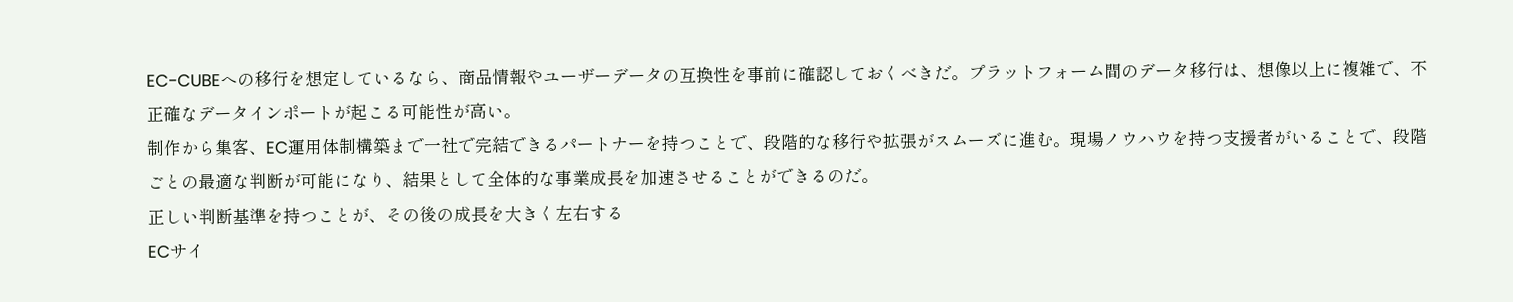EC-CUBEへの移行を想定しているなら、商品情報やユーザーデータの互換性を事前に確認しておくべきだ。プラットフォーム間のデータ移行は、想像以上に複雑で、不正確なデータインポートが起こる可能性が高い。
制作から集客、EC運用体制構築まで一社で完結できるパートナーを持つことで、段階的な移行や拡張がスムーズに進む。現場ノウハウを持つ支援者がいることで、段階ごとの最適な判断が可能になり、結果として全体的な事業成長を加速させることができるのだ。
正しい判断基準を持つことが、その後の成長を大きく左右する
ECサイ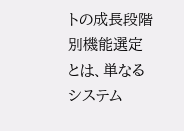トの成長段階別機能選定とは、単なるシステム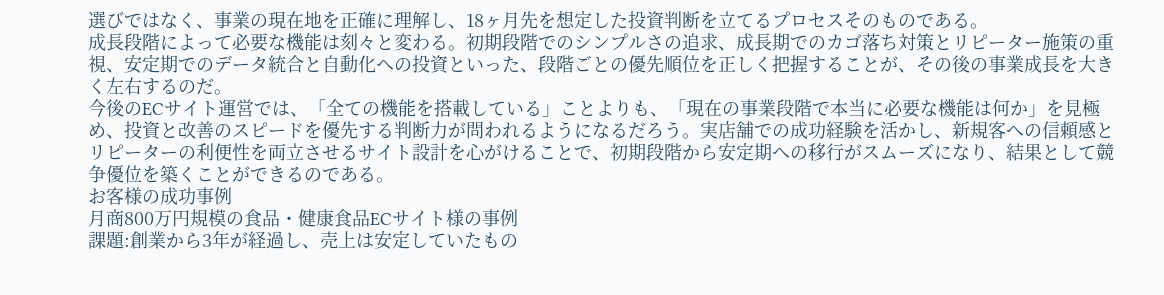選びではなく、事業の現在地を正確に理解し、18ヶ月先を想定した投資判断を立てるプロセスそのものである。
成長段階によって必要な機能は刻々と変わる。初期段階でのシンプルさの追求、成長期でのカゴ落ち対策とリピーター施策の重視、安定期でのデータ統合と自動化への投資といった、段階ごとの優先順位を正しく把握することが、その後の事業成長を大きく左右するのだ。
今後のECサイト運営では、「全ての機能を搭載している」ことよりも、「現在の事業段階で本当に必要な機能は何か」を見極め、投資と改善のスピードを優先する判断力が問われるようになるだろう。実店舗での成功経験を活かし、新規客への信頼感とリピーターの利便性を両立させるサイト設計を心がけることで、初期段階から安定期への移行がスムーズになり、結果として競争優位を築くことができるのである。
お客様の成功事例
月商800万円規模の食品・健康食品ECサイト様の事例
課題:創業から3年が経過し、売上は安定していたもの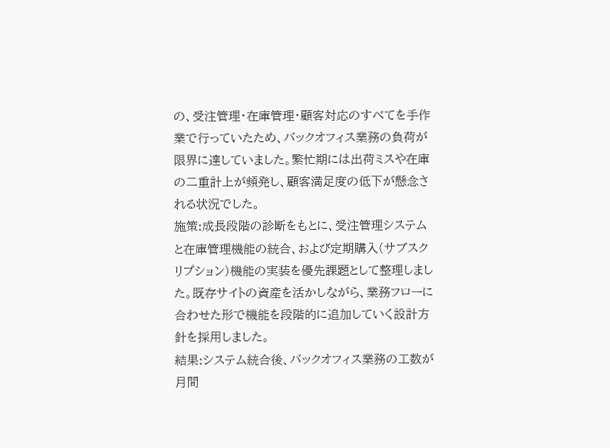の、受注管理・在庫管理・顧客対応のすべてを手作業で行っていたため、バックオフィス業務の負荷が限界に達していました。繁忙期には出荷ミスや在庫の二重計上が頻発し、顧客満足度の低下が懸念される状況でした。
施策:成長段階の診断をもとに、受注管理システムと在庫管理機能の統合、および定期購入(サブスクリプション)機能の実装を優先課題として整理しました。既存サイトの資産を活かしながら、業務フローに合わせた形で機能を段階的に追加していく設計方針を採用しました。
結果:システム統合後、バックオフィス業務の工数が月間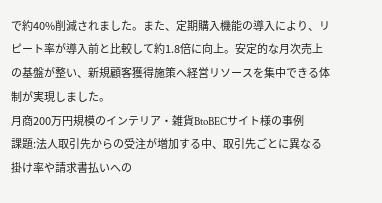で約40%削減されました。また、定期購入機能の導入により、リピート率が導入前と比較して約1.8倍に向上。安定的な月次売上の基盤が整い、新規顧客獲得施策へ経営リソースを集中できる体制が実現しました。
月商200万円規模のインテリア・雑貨BtoBECサイト様の事例
課題:法人取引先からの受注が増加する中、取引先ごとに異なる掛け率や請求書払いへの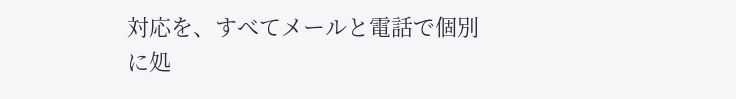対応を、すべてメールと電話で個別に処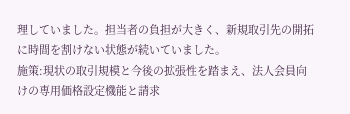理していました。担当者の負担が大きく、新規取引先の開拓に時間を割けない状態が続いていました。
施策:現状の取引規模と今後の拡張性を踏まえ、法人会員向けの専用価格設定機能と請求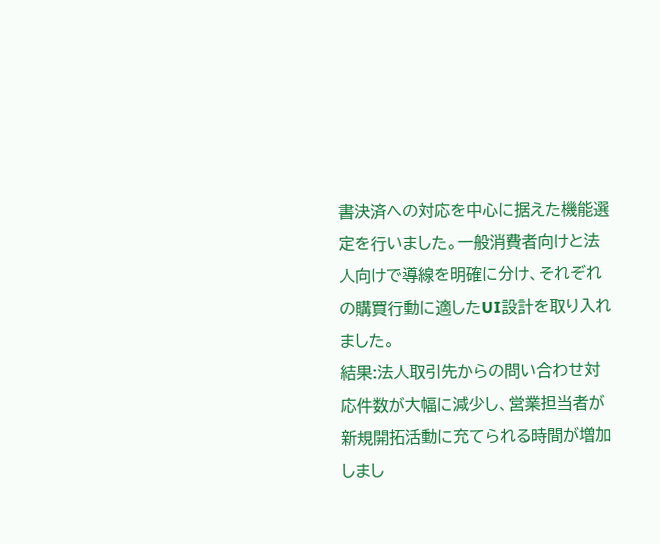書決済への対応を中心に据えた機能選定を行いました。一般消費者向けと法人向けで導線を明確に分け、それぞれの購買行動に適したUI設計を取り入れました。
結果:法人取引先からの問い合わせ対応件数が大幅に減少し、営業担当者が新規開拓活動に充てられる時間が増加しまし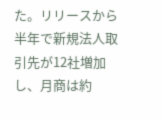た。リリースから半年で新規法人取引先が12社増加し、月商は約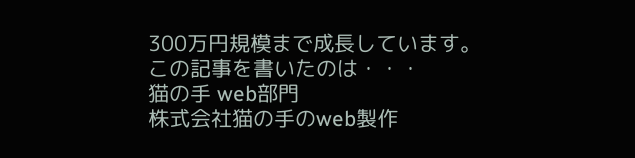300万円規模まで成長しています。
この記事を書いたのは・・・
猫の手 web部門
株式会社猫の手のweb製作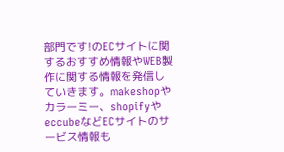部門です!のECサイトに関するおすすめ情報やWEB製作に関する情報を発信していきます。makeshopやカラーミー、shopifyやeccubeなどECサイトのサービス情報も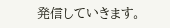発信していきます。